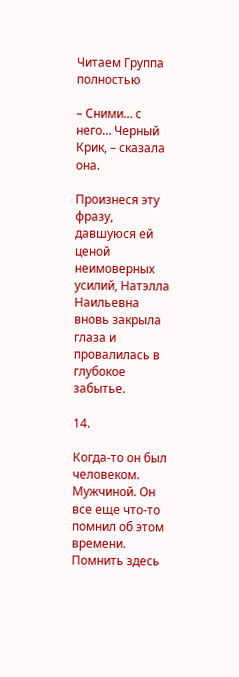Читаем Группа полностью

– Сними… с него… Черный Крик, – сказала она.

Произнеся эту фразу, давшуюся ей ценой неимоверных усилий, Натэлла Наильевна вновь закрыла глаза и провалилась в глубокое забытье.

14.

Когда-то он был человеком. Мужчиной. Он все еще что-то помнил об этом времени. Помнить здесь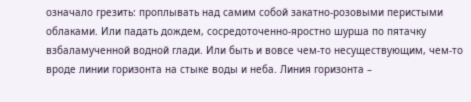означало грезить: проплывать над самим собой закатно-розовыми перистыми облаками. Или падать дождем, сосредоточенно-яростно шурша по пятачку взбаламученной водной глади. Или быть и вовсе чем-то несуществующим, чем-то вроде линии горизонта на стыке воды и неба. Линия горизонта –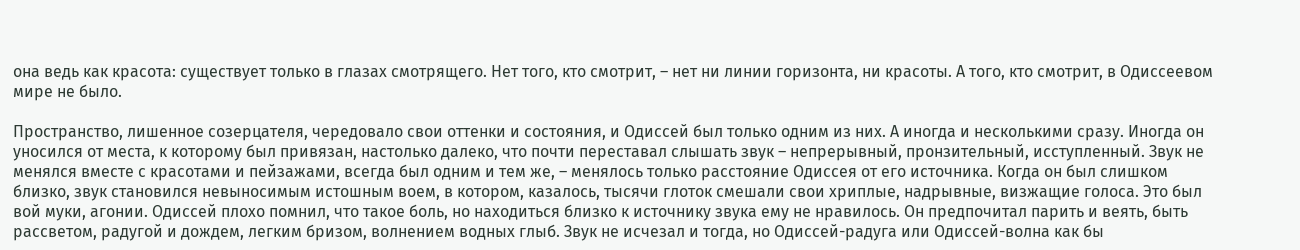она ведь как красота: существует только в глазах смотрящего. Нет того, кто смотрит, – нет ни линии горизонта, ни красоты. А того, кто смотрит, в Одиссеевом мире не было.

Пространство, лишенное созерцателя, чередовало свои оттенки и состояния, и Одиссей был только одним из них. А иногда и несколькими сразу. Иногда он уносился от места, к которому был привязан, настолько далеко, что почти переставал слышать звук – непрерывный, пронзительный, исступленный. Звук не менялся вместе с красотами и пейзажами, всегда был одним и тем же, – менялось только расстояние Одиссея от его источника. Когда он был слишком близко, звук становился невыносимым истошным воем, в котором, казалось, тысячи глоток смешали свои хриплые, надрывные, визжащие голоса. Это был вой муки, агонии. Одиссей плохо помнил, что такое боль, но находиться близко к источнику звука ему не нравилось. Он предпочитал парить и веять, быть рассветом, радугой и дождем, легким бризом, волнением водных глыб. Звук не исчезал и тогда, но Одиссей-радуга или Одиссей-волна как бы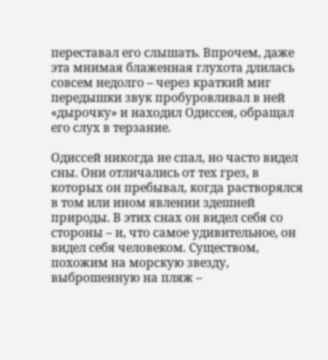переставал его слышать. Впрочем, даже эта мнимая блаженная глухота длилась совсем недолго – через краткий миг передышки звук пробуровливал в ней «дырочку» и находил Одиссея, обращал его слух в терзание.

Одиссей никогда не спал, но часто видел сны. Они отличались от тех грез, в которых он пребывал, когда растворялся в том или ином явлении здешней природы. В этих снах он видел себя со стороны – и, что самое удивительное, он видел себя человеком. Существом, похожим на морскую звезду, выброшенную на пляж –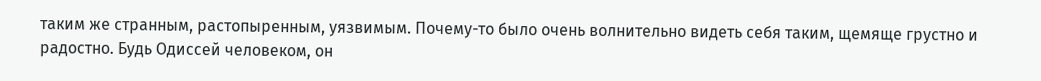таким же странным, растопыренным, уязвимым. Почему-то было очень волнительно видеть себя таким, щемяще грустно и радостно. Будь Одиссей человеком, он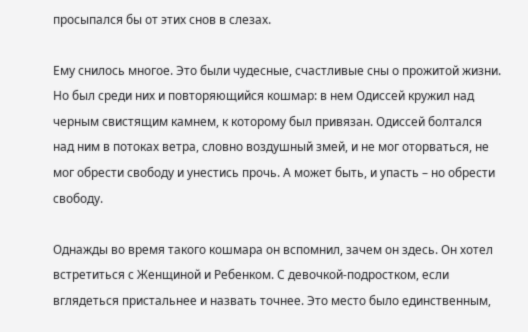просыпался бы от этих снов в слезах.

Ему снилось многое. Это были чудесные, счастливые сны о прожитой жизни. Но был среди них и повторяющийся кошмар: в нем Одиссей кружил над черным свистящим камнем, к которому был привязан. Одиссей болтался над ним в потоках ветра, словно воздушный змей, и не мог оторваться, не мог обрести свободу и унестись прочь. А может быть, и упасть – но обрести свободу.

Однажды во время такого кошмара он вспомнил, зачем он здесь. Он хотел встретиться с Женщиной и Ребенком. С девочкой-подростком, если вглядеться пристальнее и назвать точнее. Это место было единственным,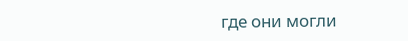где они могли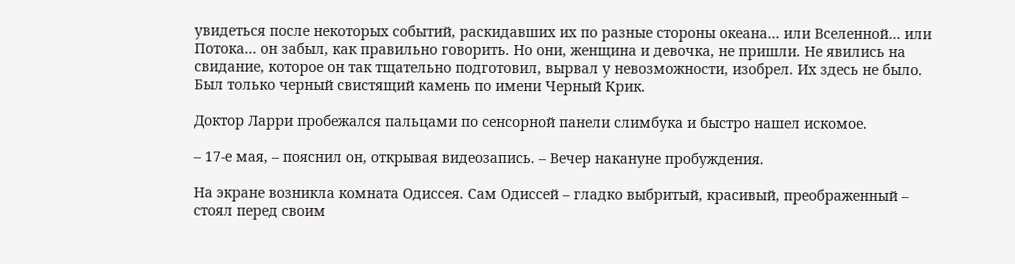увидеться после некоторых событий, раскидавших их по разные стороны океана… или Вселенной… или Потока… он забыл, как правильно говорить. Но они, женщина и девочка, не пришли. Не явились на свидание, которое он так тщательно подготовил, вырвал у невозможности, изобрел. Их здесь не было. Был только черный свистящий камень по имени Черный Крик.

Доктор Ларри пробежался пальцами по сенсорной панели слимбука и быстро нашел искомое.

– 17-е мая, – пояснил он, открывая видеозапись. – Вечер накануне пробуждения.

На экране возникла комната Одиссея. Сам Одиссей – гладко выбритый, красивый, преображенный – стоял перед своим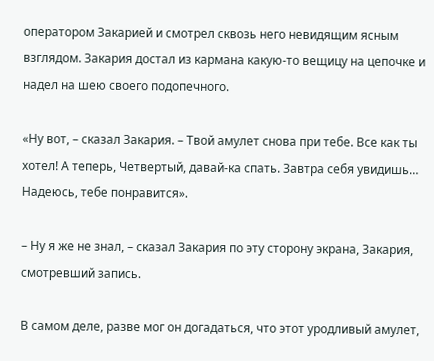оператором Закарией и смотрел сквозь него невидящим ясным взглядом. Закария достал из кармана какую-то вещицу на цепочке и надел на шею своего подопечного.

«Ну вот, – сказал Закария. – Твой амулет снова при тебе. Все как ты хотел! А теперь, Четвертый, давай-ка спать. Завтра себя увидишь… Надеюсь, тебе понравится».

– Ну я же не знал, – сказал Закария по эту сторону экрана, Закария, смотревший запись.

В самом деле, разве мог он догадаться, что этот уродливый амулет,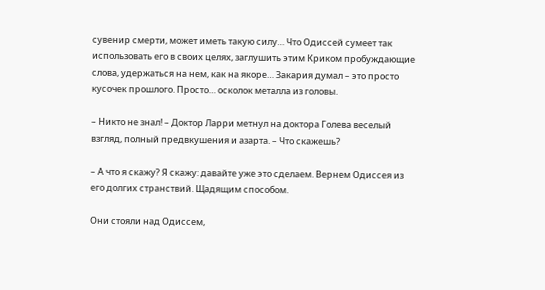сувенир смерти, может иметь такую силу… Что Одиссей сумеет так использовать его в своих целях, заглушить этим Криком пробуждающие слова, удержаться на нем, как на якоре… Закария думал – это просто кусочек прошлого. Просто… осколок металла из головы.

– Никто не знал! – Доктор Ларри метнул на доктора Голева веселый взгляд, полный предвкушения и азарта. – Что скажешь?

– А что я скажу? Я скажу: давайте уже это сделаем. Вернем Одиссея из его долгих странствий. Щадящим способом.

Они стояли над Одиссем,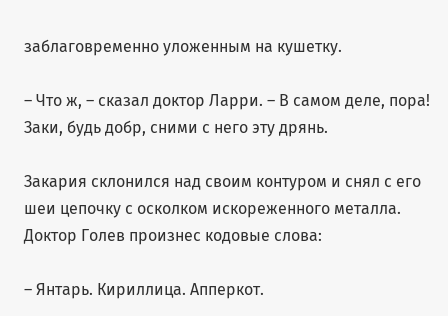заблаговременно уложенным на кушетку.

– Что ж, – сказал доктор Ларри. – В самом деле, пора! Заки, будь добр, сними с него эту дрянь.

Закария склонился над своим контуром и снял с его шеи цепочку с осколком искореженного металла. Доктор Голев произнес кодовые слова:

– Янтарь. Кириллица. Апперкот.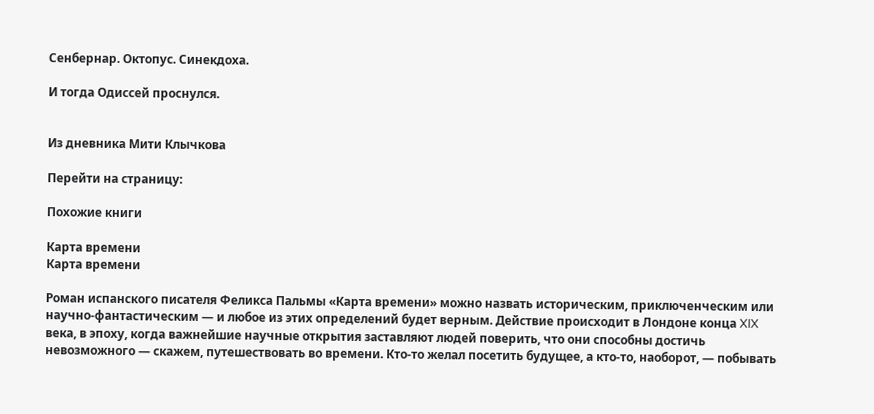Сенбернар. Октопус. Синекдоха.

И тогда Одиссей проснулся.


Из дневника Мити Клычкова

Перейти на страницу:

Похожие книги

Карта времени
Карта времени

Роман испанского писателя Феликса Пальмы «Карта времени» можно назвать историческим, приключенческим или научно-фантастическим — и любое из этих определений будет верным. Действие происходит в Лондоне конца XIX века, в эпоху, когда важнейшие научные открытия заставляют людей поверить, что они способны достичь невозможного — скажем, путешествовать во времени. Кто-то желал посетить будущее, а кто-то, наоборот, — побывать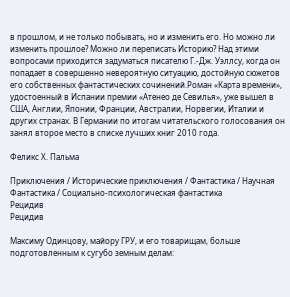в прошлом, и не только побывать, но и изменить его. Но можно ли изменить прошлое? Можно ли переписать Историю? Над этими вопросами приходится задуматься писателю Г.-Дж. Уэллсу, когда он попадает в совершенно невероятную ситуацию, достойную сюжетов его собственных фантастических сочинений.Роман «Карта времени», удостоенный в Испании премии «Атенео де Севилья», уже вышел в США, Англии, Японии, Франции, Австралии, Норвегии, Италии и других странах. В Германии по итогам читательского голосования он занял второе место в списке лучших книг 2010 года.

Феликс Х. Пальма

Приключения / Исторические приключения / Фантастика / Научная Фантастика / Социально-психологическая фантастика
Рецидив
Рецидив

Максиму Одинцову, майору ГРУ, и его товарищам, больше подготовленным к сугубо земным делам: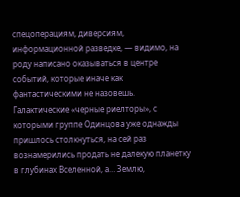спецоперациям, диверсиям, информационной разведке, — видимо, на роду написано оказываться в центре событий, которые иначе как фантастическими не назовешь. Галактические «черные риелторы», с которыми группе Одинцова уже однажды пришлось столкнуться, на сей раз вознамерились продать не далекую планетку в глубинах Вселенной, а… Землю,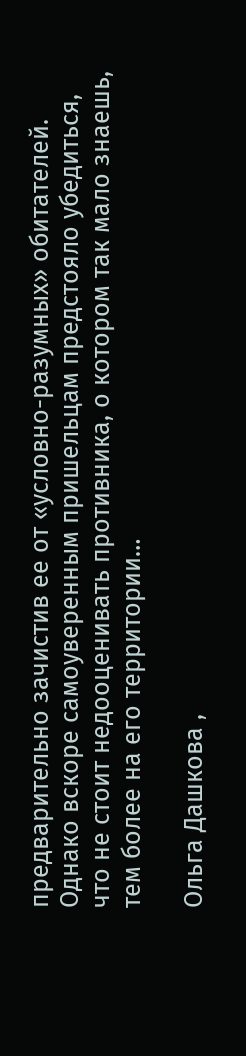предварительно зачистив ее от «условно-разумных» обитателей. Однако вскоре самоуверенным пришельцам предстояло убедиться, что не стоит недооценивать противника, о котором так мало знаешь, тем более на его территории…

Ольга Дашкова ,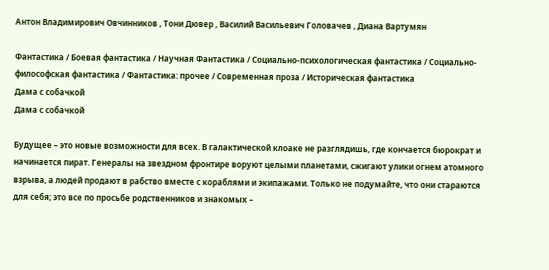Антон Владимирович Овчинников , Тони Дювер , Василий Васильевич Головачев , Диана Вартумян

Фантастика / Боевая фантастика / Научная Фантастика / Социально-психологическая фантастика / Социально-философская фантастика / Фантастика: прочее / Современная проза / Историческая фантастика
Дама с собачкой
Дама с собачкой

Будущее – это новые возможности для всех. В галактической клоаке не разглядишь, где кончается бюрократ и начинается пират. Генералы на звездном фронтире воруют целыми планетами, сжигают улики огнем атомного взрыва, а людей продают в рабство вместе с кораблями и экипажами. Только не подумайте, что они стараются для себя; это все по просьбе родственников и знакомых –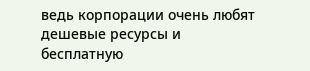ведь корпорации очень любят дешевые ресурсы и бесплатную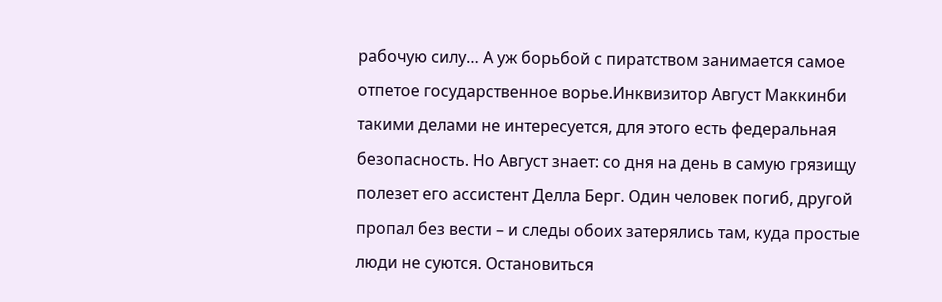рабочую силу… А уж борьбой с пиратством занимается самое отпетое государственное ворье.Инквизитор Август Маккинби такими делами не интересуется, для этого есть федеральная безопасность. Но Август знает: со дня на день в самую грязищу полезет его ассистент Делла Берг. Один человек погиб, другой пропал без вести – и следы обоих затерялись там, куда простые люди не суются. Остановиться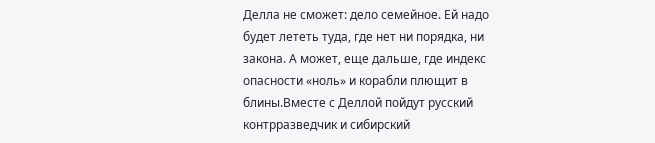Делла не сможет: дело семейное. Ей надо будет лететь туда, где нет ни порядка, ни закона. А может, еще дальше, где индекс опасности «ноль» и корабли плющит в блины.Вместе с Деллой пойдут русский контрразведчик и сибирский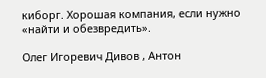киборг. Хорошая компания, если нужно «найти и обезвредить».

Олег Игоревич Дивов , Антон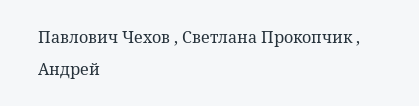Павлович Чехов , Светлана Прокопчик , Андрей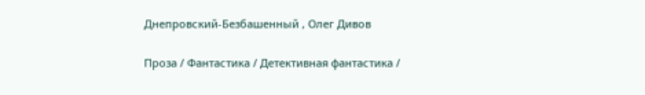Днепровский-Безбашенный , Олег Дивов

Проза / Фантастика / Детективная фантастика /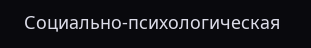Социально-психологическая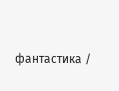фантастика /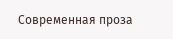Современная проза